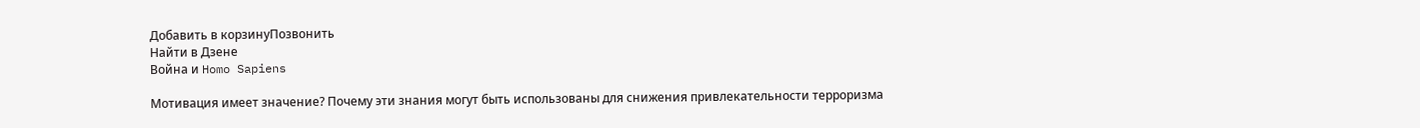Добавить в корзинуПозвонить
Найти в Дзене
Война и Homo Sapiens

Мотивация имеет значение? Почему эти знания могут быть использованы для снижения привлекательности терроризма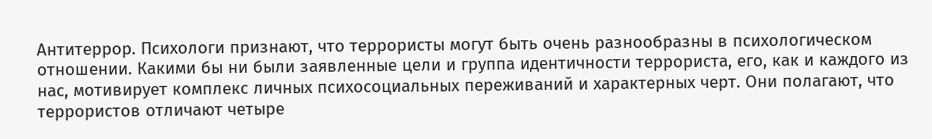Антитеррор. Психологи признают, что террористы могут быть очень разнообразны в психологическом отношении. Какими бы ни были заявленные цели и группа идентичности террориста, его, как и каждого из нас, мотивирует комплекс личных психосоциальных переживаний и характерных черт. Они полагают, что террористов отличают четыре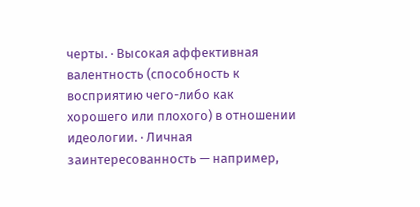черты. · Высокая аффективная валентность (способность к восприятию чего-либо как хорошего или плохого) в отношении идеологии. · Личная заинтересованность — например,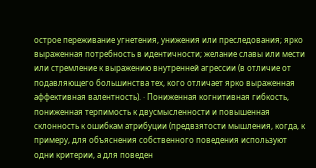острое переживание угнетения, унижения или преследования; ярко выраженная потребность в идентичности; желание славы или мести или стремление к выражению внутренней агрессии (в отличие от подавляющего большинства тех, кого отличает ярко выраженная аффективная валентность). · Пониженная когнитивная гибкость, пониженная терпимость к двусмысленности и повышенная склонность к ошибкам атрибуции (предвзятости мышления, когда, к примеру, для объяснения собственного поведения используют одни критерии, а для поведен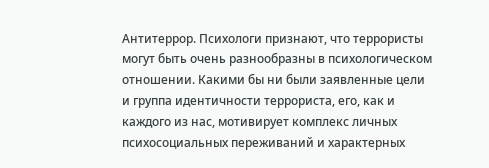Антитеррор. Психологи признают, что террористы могут быть очень разнообразны в психологическом отношении. Какими бы ни были заявленные цели и группа идентичности террориста, его, как и каждого из нас, мотивирует комплекс личных психосоциальных переживаний и характерных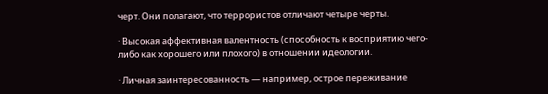черт. Они полагают, что террористов отличают четыре черты.

· Высокая аффективная валентность (способность к восприятию чего-либо как хорошего или плохого) в отношении идеологии.

· Личная заинтересованность — например, острое переживание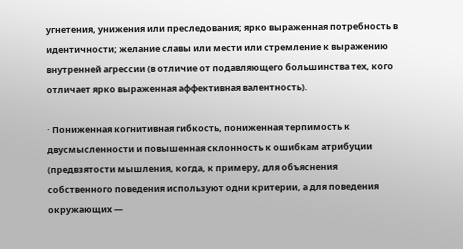угнетения, унижения или преследования; ярко выраженная потребность в идентичности; желание славы или мести или стремление к выражению внутренней агрессии (в отличие от подавляющего большинства тех, кого отличает ярко выраженная аффективная валентность).

· Пониженная когнитивная гибкость, пониженная терпимость к двусмысленности и повышенная склонность к ошибкам атрибуции (предвзятости мышления, когда, к примеру, для объяснения собственного поведения используют одни критерии, а для поведения окружающих —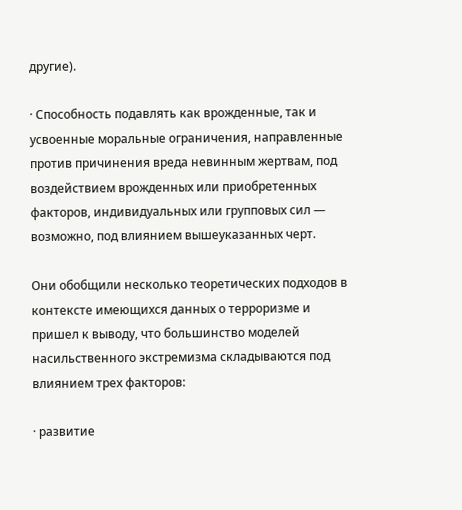другие).

· Способность подавлять как врожденные, так и усвоенные моральные ограничения, направленные против причинения вреда невинным жертвам, под воздействием врожденных или приобретенных факторов, индивидуальных или групповых сил — возможно, под влиянием вышеуказанных черт.

Они обобщили несколько теоретических подходов в контексте имеющихся данных о терроризме и пришел к выводу, что большинство моделей насильственного экстремизма складываются под влиянием трех факторов:

· развитие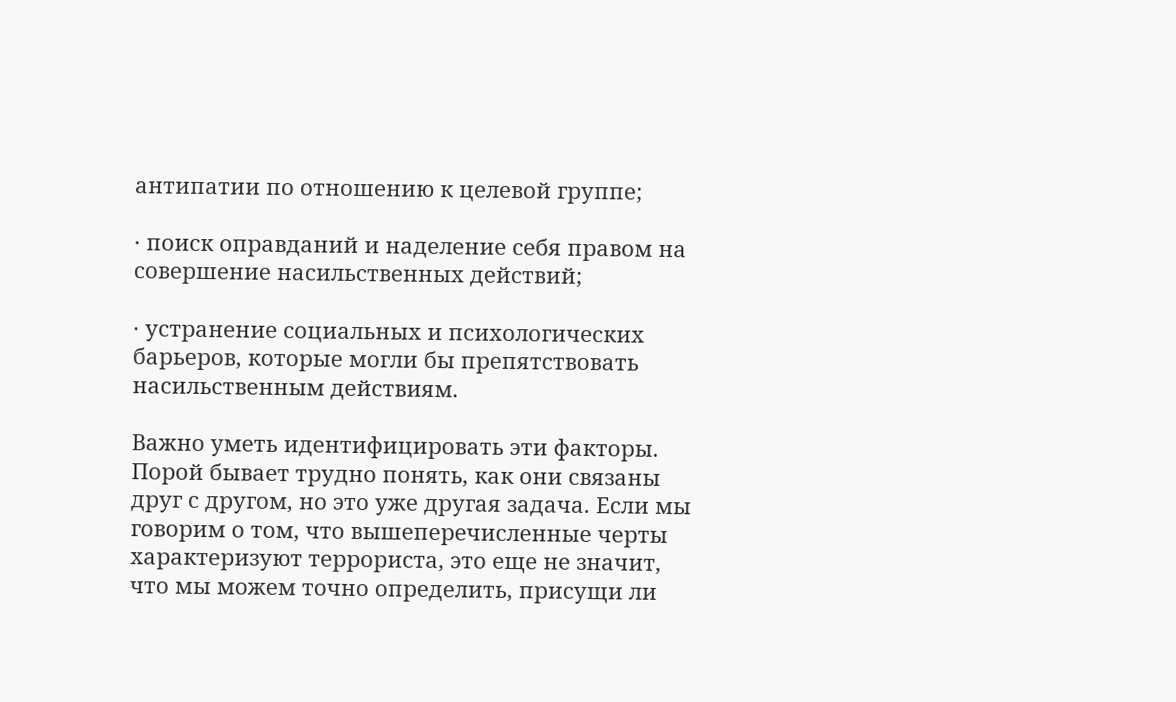антипатии по отношению к целевой группе;

· поиск оправданий и наделение себя правом на совершение насильственных действий;

· устранение социальных и психологических барьеров, которые могли бы препятствовать насильственным действиям.

Важно уметь идентифицировать эти факторы. Порой бывает трудно понять, как они связаны друг с другом, но это уже другая задача. Если мы говорим о том, что вышеперечисленные черты характеризуют террориста, это еще не значит, что мы можем точно определить, присущи ли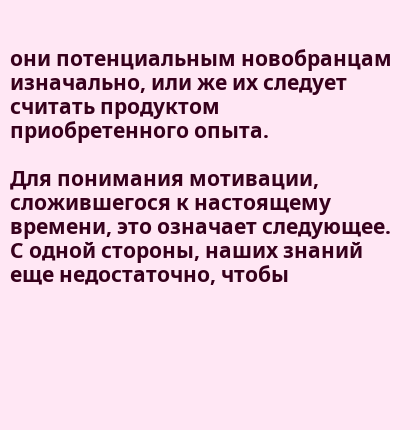они потенциальным новобранцам изначально, или же их следует считать продуктом приобретенного опыта.

Для понимания мотивации, сложившегося к настоящему времени, это означает следующее. С одной стороны, наших знаний еще недостаточно, чтобы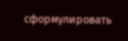сформулировать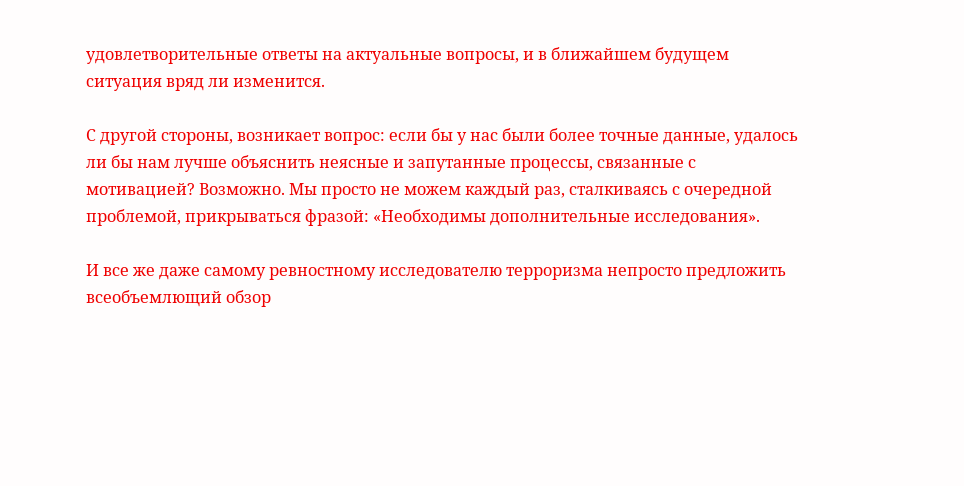удовлетворительные ответы на актуальные вопросы, и в ближайшем будущем ситуация вряд ли изменится.

С другой стороны, возникает вопрос: если бы у нас были более точные данные, удалось ли бы нам лучше объяснить неясные и запутанные процессы, связанные с мотивацией? Возможно. Мы просто не можем каждый раз, сталкиваясь с очередной проблемой, прикрываться фразой: «Необходимы дополнительные исследования».

И все же даже самому ревностному исследователю терроризма непросто предложить всеобъемлющий обзор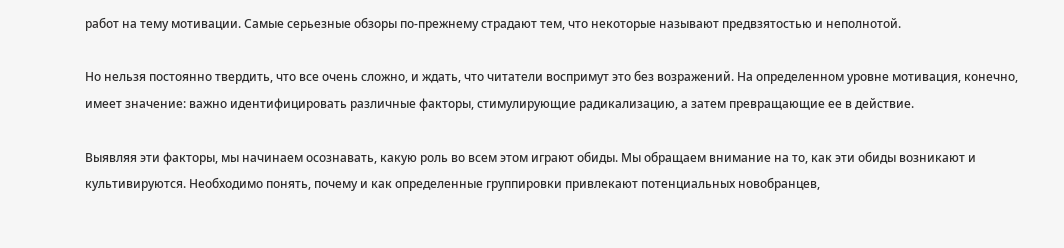работ на тему мотивации. Самые серьезные обзоры по-прежнему страдают тем, что некоторые называют предвзятостью и неполнотой.

Но нельзя постоянно твердить, что все очень сложно, и ждать, что читатели воспримут это без возражений. На определенном уровне мотивация, конечно, имеет значение: важно идентифицировать различные факторы, стимулирующие радикализацию, а затем превращающие ее в действие.

Выявляя эти факторы, мы начинаем осознавать, какую роль во всем этом играют обиды. Мы обращаем внимание на то, как эти обиды возникают и культивируются. Необходимо понять, почему и как определенные группировки привлекают потенциальных новобранцев,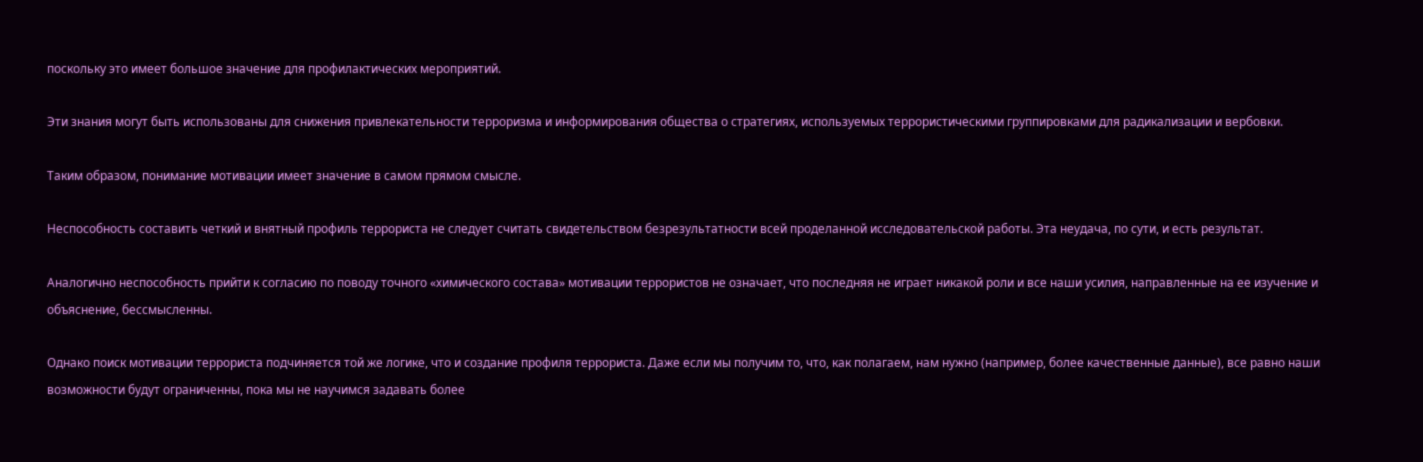поскольку это имеет большое значение для профилактических мероприятий.

Эти знания могут быть использованы для снижения привлекательности терроризма и информирования общества о стратегиях, используемых террористическими группировками для радикализации и вербовки.

Таким образом, понимание мотивации имеет значение в самом прямом смысле.

Неспособность составить четкий и внятный профиль террориста не следует считать свидетельством безрезультатности всей проделанной исследовательской работы. Эта неудача, по сути, и есть результат.

Аналогично неспособность прийти к согласию по поводу точного «химического состава» мотивации террористов не означает, что последняя не играет никакой роли и все наши усилия, направленные на ее изучение и объяснение, бессмысленны.

Однако поиск мотивации террориста подчиняется той же логике, что и создание профиля террориста. Даже если мы получим то, что, как полагаем, нам нужно (например, более качественные данные), все равно наши возможности будут ограниченны, пока мы не научимся задавать более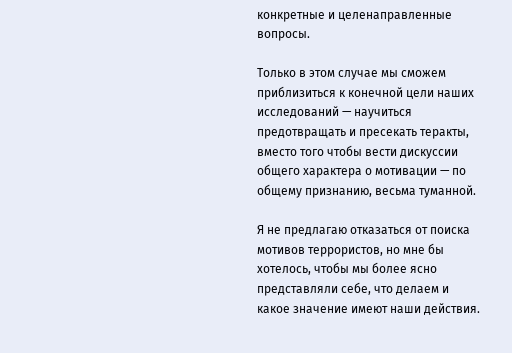конкретные и целенаправленные вопросы.

Только в этом случае мы сможем приблизиться к конечной цели наших исследований — научиться предотвращать и пресекать теракты, вместо того чтобы вести дискуссии общего характера о мотивации — по общему признанию, весьма туманной.

Я не предлагаю отказаться от поиска мотивов террористов, но мне бы хотелось, чтобы мы более ясно представляли себе, что делаем и какое значение имеют наши действия.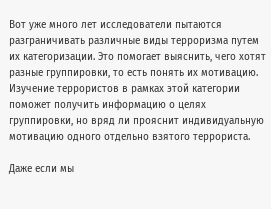Вот уже много лет исследователи пытаются разграничивать различные виды терроризма путем их категоризации. Это помогает выяснить, чего хотят разные группировки, то есть понять их мотивацию. Изучение террористов в рамках этой категории поможет получить информацию о целях группировки, но вряд ли прояснит индивидуальную мотивацию одного отдельно взятого террориста.

Даже если мы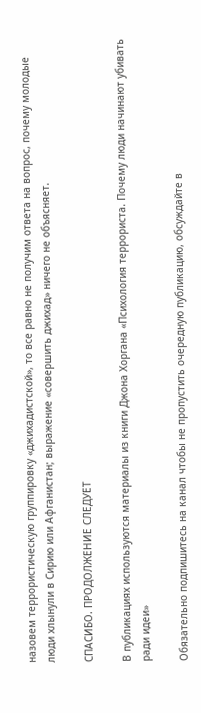назовем террористическую группировку «джихадистской», то все равно не получим ответа на вопрос, почему молодые люди хлынули в Сирию или Афганистан; выражение «совершить джихад» ничего не объясняет.

СПАСИБО. ПРОДОЛЖЕНИЕ СЛЕДУЕТ

В публикациях используются материалы из книги Джона Хоргана «Психология террориста. Почему люди начинают убивать ради идеи»

Обязательно подпишитесь на канал чтобы не пропустить очередную публикацию, обсуждайте в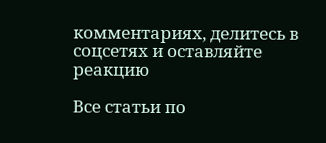комментариях, делитесь в соцсетях и оставляйте реакцию

Все статьи по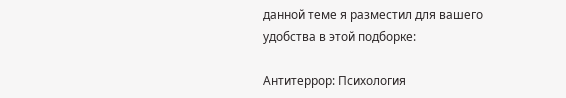данной теме я разместил для вашего удобства в этой подборке:

Антитеррор: Психология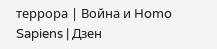террора | Война и Homo Sapiens | Дзен